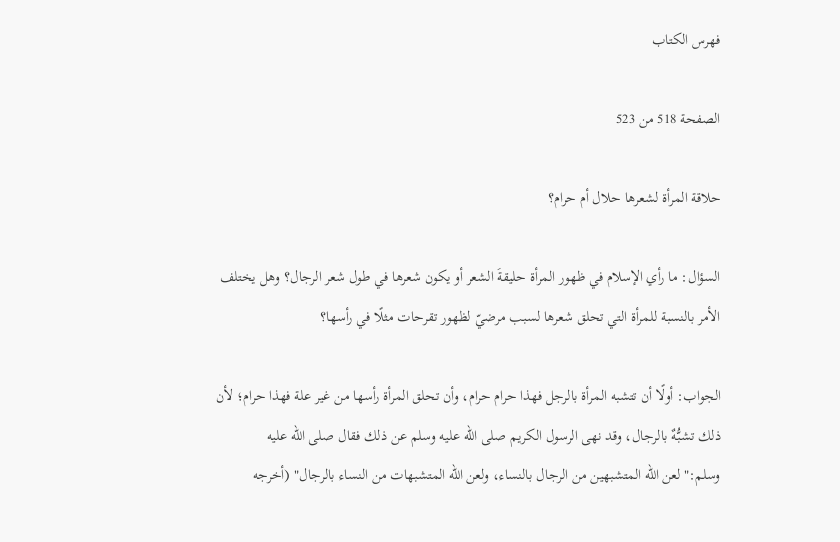فهرس الكتاب

الصفحة 518 من 523

حلاقة المرأة لشعرها حلال أم حرام؟

السؤال: ما رأي الإسلام في ظهور المرأة حليقةَ الشعر أو يكون شعرها في طول شعر الرجال؟ وهل يختلف الأمر بالنسبة للمرأة التي تحلق شعرها لسبب مرضيّ لظهور تقرحات مثلًا في رأسها؟

الجواب: أولًا أن تتشبه المرأة بالرجل فهذا حرام حرام، وأن تحلق المرأة رأسها من غير علة فهذا حرام؛ لأن ذلك تشبُّهٌ بالرجال، وقد نهى الرسول الكريم صلى الله عليه وسلم عن ذلك فقال صلى الله عليه وسلم:"لعن الله المتشبهين من الرجال بالنساء، ولعن الله المتشبهات من النساء بالرجال" (أخرجه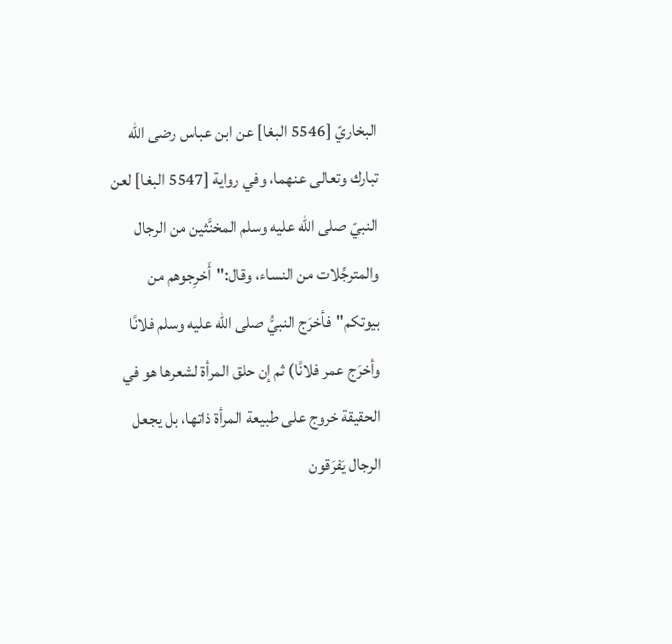البخاريّ [5546 البغا] عن ابن عباس رضى الله تبارك وتعالى عنهما، وفي رواية [5547 البغا] لعن النبيّ صلى الله عليه وسلم المخنَّثين من الرجال والمترجِّلات من النساء، وقال:"أَخرِجوهم من بيوتكم"فأخرَج النبيُّ صلى الله عليه وسلم فلانًا وأخرَج عمر فلانًا) ثم إن حلق المرأة لشعرها هو في الحقيقة خروج على طبيعة المرأة ذاتها، بل يجعل الرجال يَفرَقون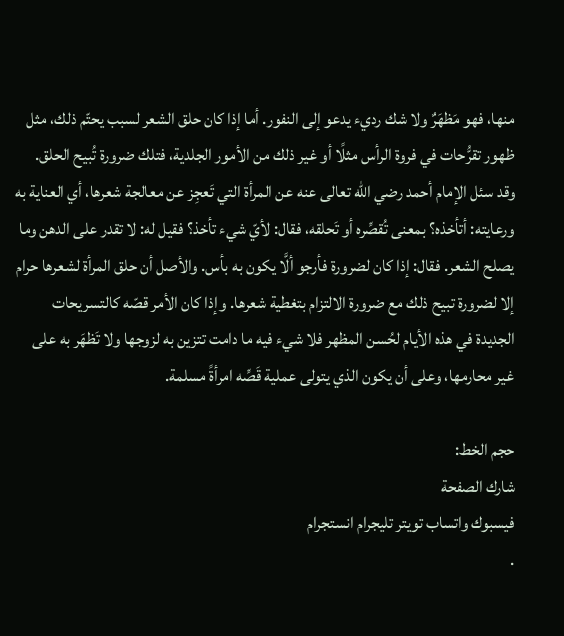منها، فهو مَظهَرٌ ولا شك رديء يدعو إلى النفور. أما إذا كان حلق الشعر لسبب يحتّم ذلك، مثل ظهور تقرُّحات في فروة الرأس مثلًا أو غير ذلك من الأمور الجلدية، فتلك ضرورة تُبيح الحلق. وقد سئل الإمام أحمد رضي الله تعالى عنه عن المرأة التي تَعجِز عن معالجة شعرها، أي العناية به ورعايته: أتأخذه؟ بمعنى تُقصِّره أو تَحلقه، فقال: لأيّ شيء تأخذ؟ فقيل له: لا تقدر على الدهن وما يصلح الشعر. فقال: إذا كان لضرورة فأرجو ألَّا يكون به بأس. والأصل أن حلق المرأة لشعرها حرام إلا لضرورة تبيح ذلك مع ضرورة الالتزام بتغطية شعرها. وإذا كان الأمر قصّه كالتسريحات الجديدة في هذه الأيام لحُسن المظهر فلا شيء فيه ما دامت تتزين به لزوجها ولا تَظهَر به على غير محارمها، وعلى أن يكون الذي يتولى عملية قَصِّه امرأةً مسلمة.

حجم الخط:
شارك الصفحة
فيسبوك واتساب تويتر تليجرام انستجرام
.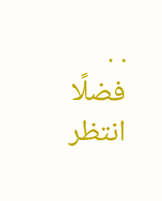. .
فضلًا انتظر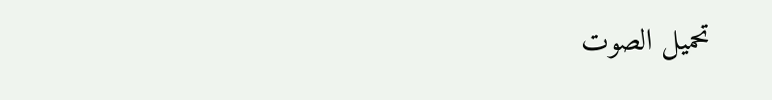تحميل الصوت